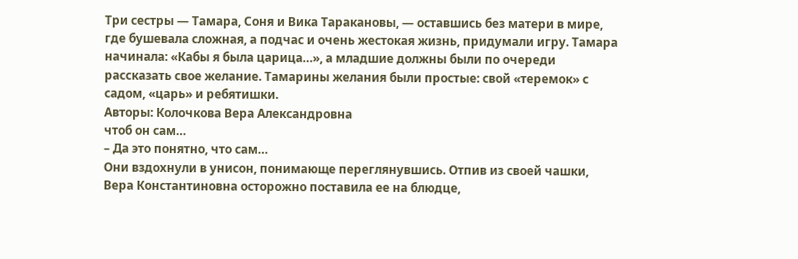Три сестры — Тамара, Соня и Вика Таракановы, — оставшись без матери в мире, где бушевала сложная, а подчас и очень жестокая жизнь, придумали игру. Тамара начинала: «Кабы я была царица…», а младшие должны были по очереди рассказать свое желание. Тамарины желания были простые: свой «теремок» с садом, «царь» и ребятишки.
Авторы: Колочкова Вера Александровна
чтоб он сам…
– Да это понятно, что сам…
Они вздохнули в унисон, понимающе переглянувшись. Отпив из своей чашки, Вера Константиновна осторожно поставила ее на блюдце,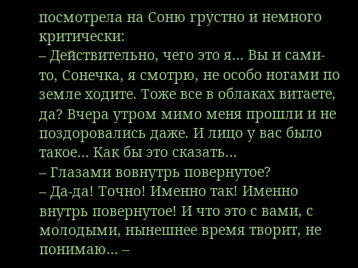посмотрела на Соню грустно и немного критически:
– Действительно, чего это я… Вы и сами-то, Сонечка, я смотрю, не особо ногами по земле ходите. Тоже все в облаках витаете, да? Вчера утром мимо меня прошли и не поздоровались даже. И лицо у вас было такое… Как бы это сказать…
– Глазами вовнутрь повернутое?
– Да-да! Точно! Именно так! Именно внутрь повернутое! И что это с вами, с молодыми, нынешнее время творит, не понимаю… –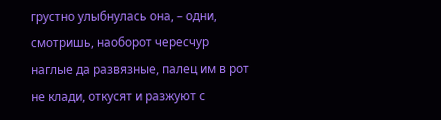грустно улыбнулась она, – одни, смотришь, наоборот чересчур наглые да развязные, палец им в рот не клади, откусят и разжуют с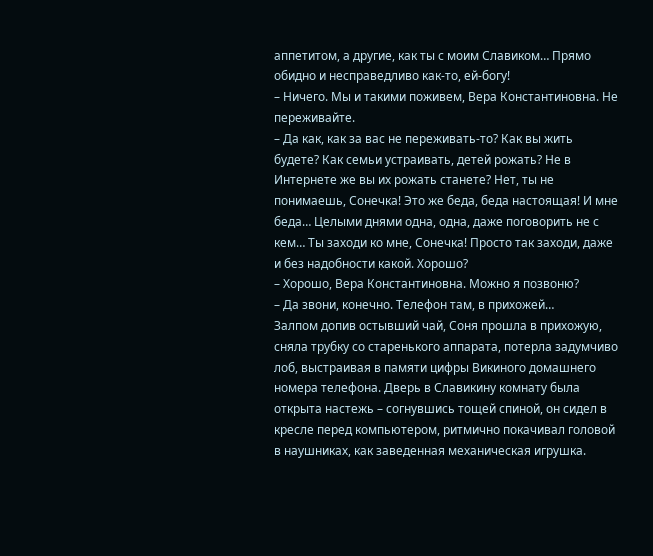аппетитом, а другие, как ты с моим Славиком… Прямо обидно и несправедливо как-то, ей-богу!
– Ничего. Мы и такими поживем, Вера Константиновна. Не переживайте.
– Да как, как за вас не переживать-то? Как вы жить будете? Как семьи устраивать, детей рожать? Не в Интернете же вы их рожать станете? Нет, ты не понимаешь, Сонечка! Это же беда, беда настоящая! И мне беда… Целыми днями одна, одна, даже поговорить не с кем… Ты заходи ко мне, Сонечка! Просто так заходи, даже и без надобности какой. Хорошо?
– Хорошо, Вера Константиновна. Можно я позвоню?
– Да звони, конечно. Телефон там, в прихожей…
Залпом допив остывший чай, Соня прошла в прихожую, сняла трубку со старенького аппарата, потерла задумчиво лоб, выстраивая в памяти цифры Викиного домашнего номера телефона. Дверь в Славикину комнату была открыта настежь – согнувшись тощей спиной, он сидел в кресле перед компьютером, ритмично покачивал головой в наушниках, как заведенная механическая игрушка.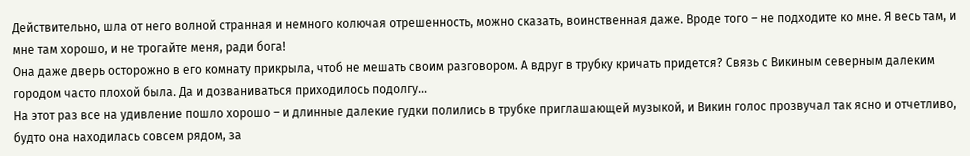Действительно, шла от него волной странная и немного колючая отрешенность, можно сказать, воинственная даже. Вроде того – не подходите ко мне. Я весь там, и мне там хорошо, и не трогайте меня, ради бога!
Она даже дверь осторожно в его комнату прикрыла, чтоб не мешать своим разговором. А вдруг в трубку кричать придется? Связь с Викиным северным далеким городом часто плохой была. Да и дозваниваться приходилось подолгу…
На этот раз все на удивление пошло хорошо – и длинные далекие гудки полились в трубке приглашающей музыкой, и Викин голос прозвучал так ясно и отчетливо, будто она находилась совсем рядом, за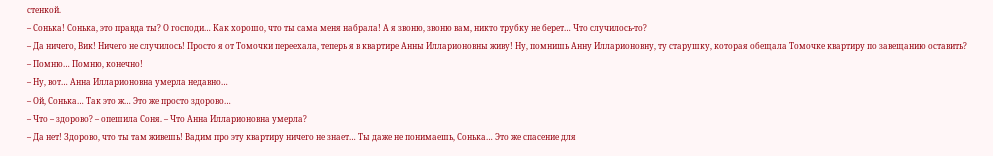стенкой.
– Сонька! Сонька, это правда ты? О господи… Как хорошо, что ты сама меня набрала! А я звоню, звоню вам, никто трубку не берет… Что случилось-то?
– Да ничего, Вик! Ничего не случилось! Просто я от Томочки переехала, теперь я в квартире Анны Илларионовны живу! Ну, помнишь Анну Илларионовну, ту старушку, которая обещала Томочке квартиру по завещанию оставить?
– Помню… Помню, конечно!
– Ну, вот… Анна Илларионовна умерла недавно…
– Ой, Сонька… Так это ж… Это же просто здорово…
– Что – здорово? – опешила Соня. – Что Анна Илларионовна умерла?
– Да нет! Здорово, что ты там живешь! Вадим про эту квартиру ничего не знает… Ты даже не понимаешь, Сонька… Это же спасение для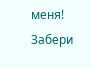меня! Забери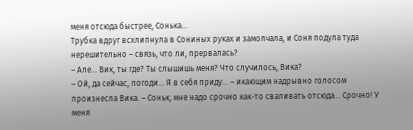меня отсюда быстрее, Сонька…
Трубка вдруг всхлипнула в Сониных руках и замолчала, и Соня подула туда нерешительно – связь, что ли, прервалась?
– Але… Вик, ты где? Ты слышишь меня? Что случилось, Вика?
– Ой, да сейчас, погоди… Я в себя приду… – икающим надрывно голосом произнесла Вика. – Соньк, мне надо срочно как-то сваливать отсюда… Срочно! У меня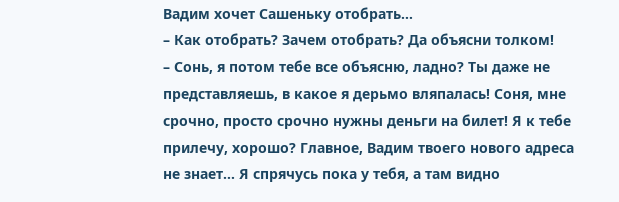Вадим хочет Сашеньку отобрать…
– Как отобрать? Зачем отобрать? Да объясни толком!
– Сонь, я потом тебе все объясню, ладно? Ты даже не представляешь, в какое я дерьмо вляпалась! Соня, мне срочно, просто срочно нужны деньги на билет! Я к тебе прилечу, хорошо? Главное, Вадим твоего нового адреса не знает… Я спрячусь пока у тебя, а там видно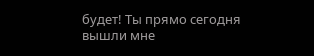будет! Ты прямо сегодня вышли мне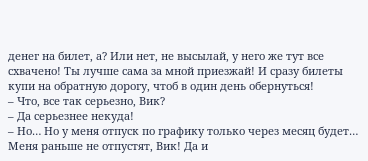денег на билет, а? Или нет, не высылай, у него же тут все схвачено! Ты лучше сама за мной приезжай! И сразу билеты купи на обратную дорогу, чтоб в один день обернуться!
– Что, все так серьезно, Вик?
– Да серьезнее некуда!
– Но… Но у меня отпуск по графику только через месяц будет… Меня раньше не отпустят, Вик! Да и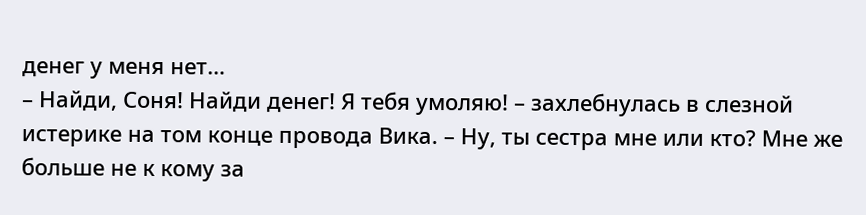денег у меня нет…
– Найди, Соня! Найди денег! Я тебя умоляю! – захлебнулась в слезной истерике на том конце провода Вика. – Ну, ты сестра мне или кто? Мне же больше не к кому за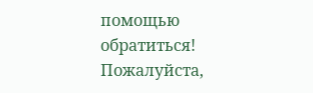помощью обратиться! Пожалуйста,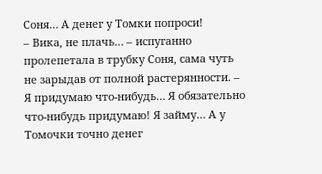Соня… А денег у Томки попроси!
– Вика, не плачь… – испуганно пролепетала в трубку Соня, сама чуть не зарыдав от полной растерянности. – Я придумаю что-нибудь… Я обязательно что-нибудь придумаю! Я займу… А у Томочки точно денег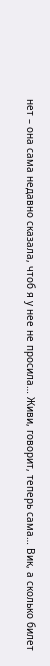нет – она сама недавно сказала, чтоб я у нее не просила… Живи, говорит, теперь сама… Вик, а сколько билет